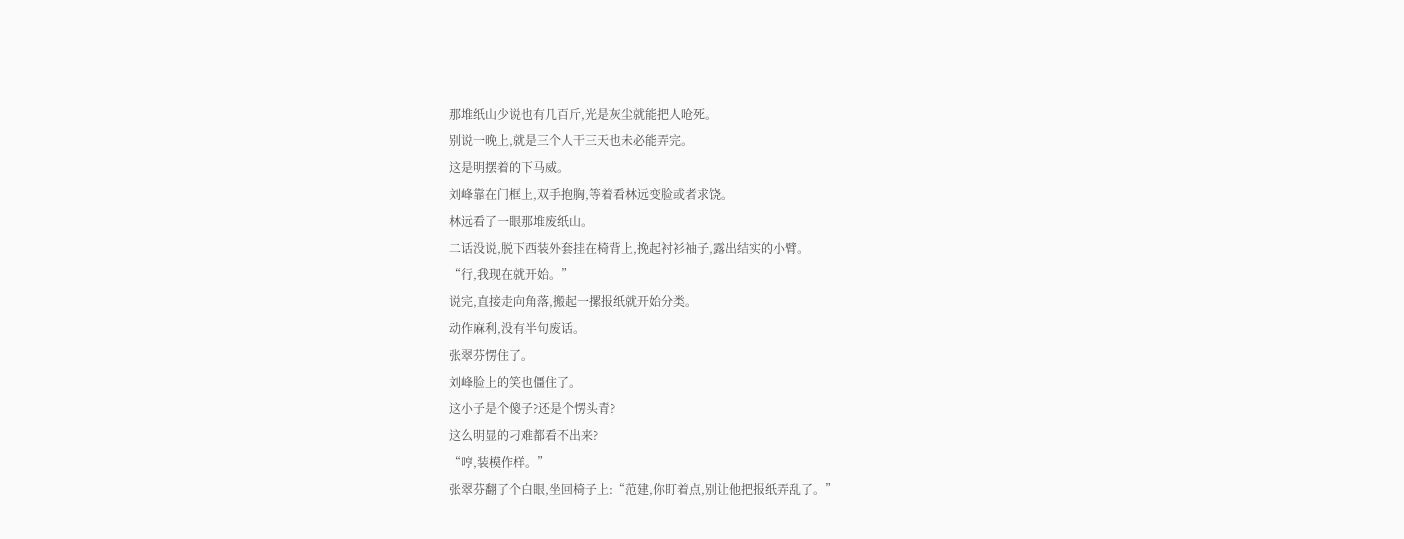那堆纸山少说也有几百斤,光是灰尘就能把人呛死。
别说一晚上,就是三个人干三天也未必能弄完。
这是明摆着的下马威。
刘峰靠在门框上,双手抱胸,等着看林远变脸或者求饶。
林远看了一眼那堆废纸山。
二话没说,脱下西装外套挂在椅背上,挽起衬衫袖子,露出结实的小臂。
“行,我现在就开始。”
说完,直接走向角落,搬起一摞报纸就开始分类。
动作麻利,没有半句废话。
张翠芬愣住了。
刘峰脸上的笑也僵住了。
这小子是个傻子?还是个愣头青?
这么明显的刁难都看不出来?
“哼,装模作样。”
张翠芬翻了个白眼,坐回椅子上:“范建,你盯着点,别让他把报纸弄乱了。”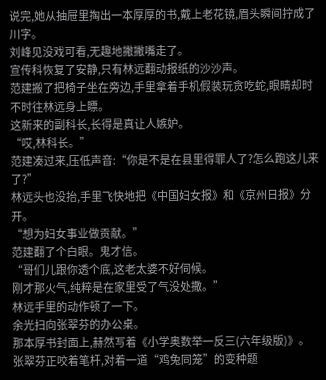说完,她从抽屉里掏出一本厚厚的书,戴上老花镜,眉头瞬间拧成了川字。
刘峰见没戏可看,无趣地撇撇嘴走了。
宣传科恢复了安静,只有林远翻动报纸的沙沙声。
范建搬了把椅子坐在旁边,手里拿着手机假装玩贪吃蛇,眼睛却时不时往林远身上瞟。
这新来的副科长,长得是真让人嫉妒。
“哎,林科长。”
范建凑过来,压低声音:“你是不是在县里得罪人了?怎么跑这儿来了?”
林远头也没抬,手里飞快地把《中国妇女报》和《京州日报》分开。
“想为妇女事业做贡献。”
范建翻了个白眼。鬼才信。
“哥们儿跟你透个底,这老太婆不好伺候。
刚才那火气,纯粹是在家里受了气没处撒。”
林远手里的动作顿了一下。
余光扫向张翠芬的办公桌。
那本厚书封面上,赫然写着《小学奥数举一反三(六年级版)》。
张翠芬正咬着笔杆,对着一道“鸡兔同笼”的变种题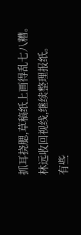抓耳挠腮,草稿纸上画得乱七八糟。
林远收回视线,继续整理报纸。
有些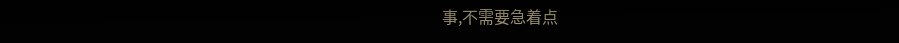事,不需要急着点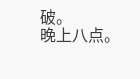破。
晚上八点。